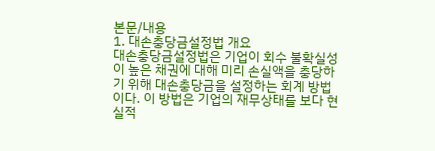본문/내용
1. 대손충당금설정법 개요
대손충당금설정법은 기업이 회수 불확실성이 높은 채권에 대해 미리 손실액을 충당하기 위해 대손충당금을 설정하는 회계 방법이다. 이 방법은 기업의 재무상태를 보다 현실적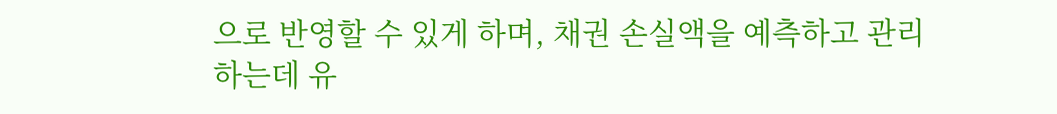으로 반영할 수 있게 하며, 채권 손실액을 예측하고 관리하는데 유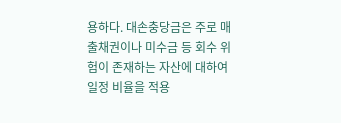용하다. 대손충당금은 주로 매출채권이나 미수금 등 회수 위험이 존재하는 자산에 대하여 일정 비율을 적용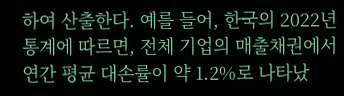하여 산출한다. 예를 들어, 한국의 2022년 통계에 따르면, 전체 기업의 매출채권에서 연간 평균 대손률이 약 1.2%로 나타났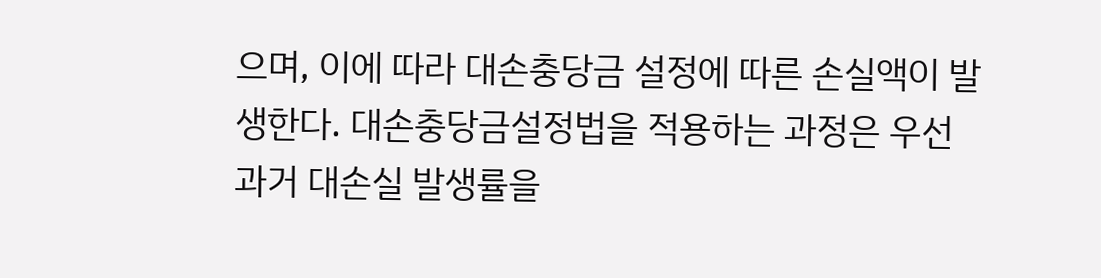으며, 이에 따라 대손충당금 설정에 따른 손실액이 발생한다. 대손충당금설정법을 적용하는 과정은 우선 과거 대손실 발생률을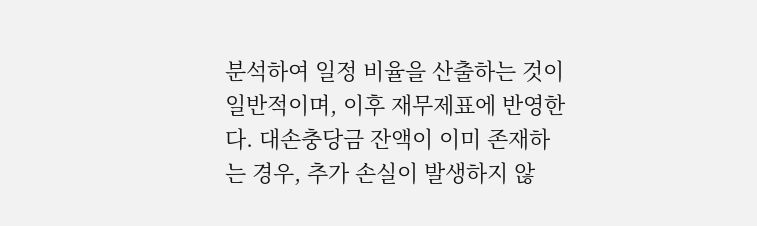분석하여 일정 비율을 산출하는 것이 일반적이며, 이후 재무제표에 반영한다. 대손충당금 잔액이 이미 존재하는 경우, 추가 손실이 발생하지 않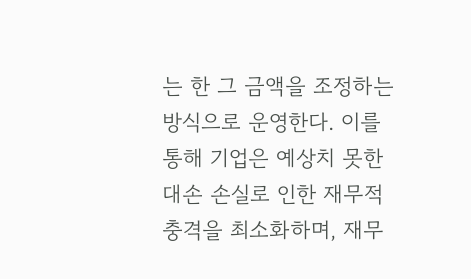는 한 그 금액을 조정하는 방식으로 운영한다. 이를 통해 기업은 예상치 못한 대손 손실로 인한 재무적 충격을 최소화하며, 재무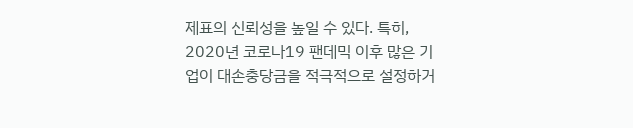제표의 신뢰성을 높일 수 있다. 특히, 2020년 코로나19 팬데믹 이후 많은 기업이 대손충당금을 적극적으로 설정하거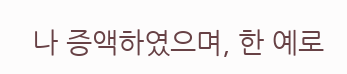나 증액하였으며, 한 예로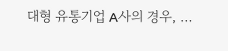대형 유통기업 A사의 경우, …